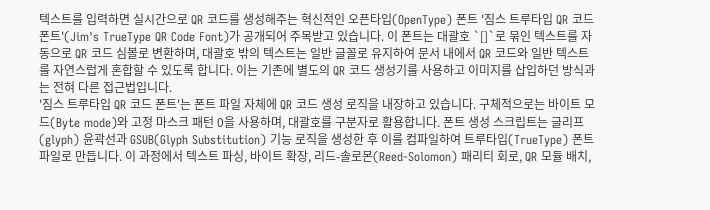텍스트를 입력하면 실시간으로 QR 코드를 생성해주는 혁신적인 오픈타입(OpenType) 폰트 '짐스 트루타입 QR 코드 폰트'(Jim's TrueType QR Code Font)가 공개되어 주목받고 있습니다. 이 폰트는 대괄호 `[]`로 묶인 텍스트를 자동으로 QR 코드 심볼로 변환하며, 대괄호 밖의 텍스트는 일반 글꼴로 유지하여 문서 내에서 QR 코드와 일반 텍스트를 자연스럽게 혼합할 수 있도록 합니다. 이는 기존에 별도의 QR 코드 생성기를 사용하고 이미지를 삽입하던 방식과는 전혀 다른 접근법입니다.
'짐스 트루타입 QR 코드 폰트'는 폰트 파일 자체에 QR 코드 생성 로직을 내장하고 있습니다. 구체적으로는 바이트 모드(Byte mode)와 고정 마스크 패턴 0을 사용하며, 대괄호를 구분자로 활용합니다. 폰트 생성 스크립트는 글리프(glyph) 윤곽선과 GSUB(Glyph Substitution) 기능 로직을 생성한 후 이를 컴파일하여 트루타입(TrueType) 폰트 파일로 만듭니다. 이 과정에서 텍스트 파싱, 바이트 확장, 리드-솔로몬(Reed-Solomon) 패리티 회로, QR 모듈 배치,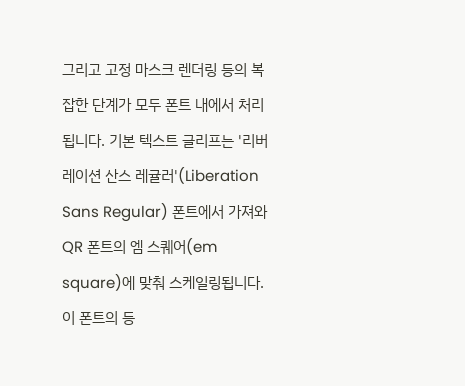그리고 고정 마스크 렌더링 등의 복잡한 단계가 모두 폰트 내에서 처리됩니다. 기본 텍스트 글리프는 '리버레이션 산스 레귤러'(Liberation Sans Regular) 폰트에서 가져와 QR 폰트의 엠 스퀘어(em square)에 맞춰 스케일링됩니다.
이 폰트의 등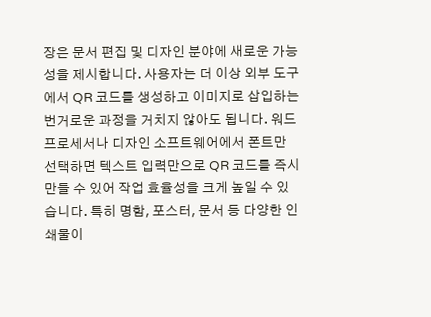장은 문서 편집 및 디자인 분야에 새로운 가능성을 제시합니다. 사용자는 더 이상 외부 도구에서 QR 코드를 생성하고 이미지로 삽입하는 번거로운 과정을 거치지 않아도 됩니다. 워드 프로세서나 디자인 소프트웨어에서 폰트만 선택하면 텍스트 입력만으로 QR 코드를 즉시 만들 수 있어 작업 효율성을 크게 높일 수 있습니다. 특히 명함, 포스터, 문서 등 다양한 인쇄물이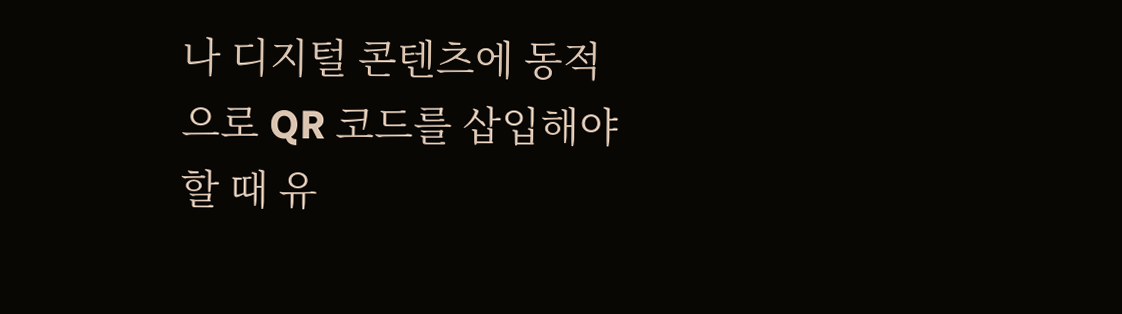나 디지털 콘텐츠에 동적으로 QR 코드를 삽입해야 할 때 유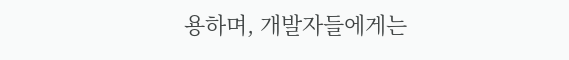용하며, 개발자들에게는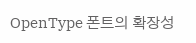OpenType 폰트의 확장성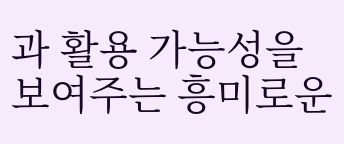과 활용 가능성을 보여주는 흥미로운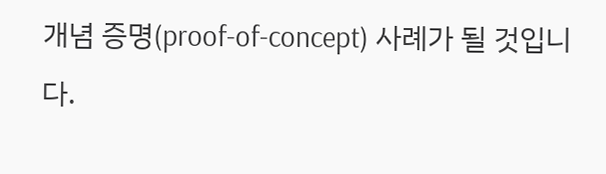개념 증명(proof-of-concept) 사례가 될 것입니다.